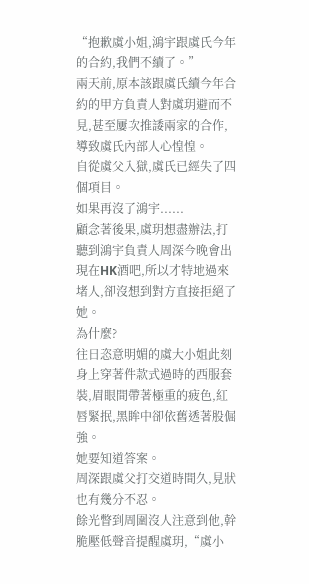“抱歉虞小姐,鴻宇跟虞氏今年的合約,我們不續了。”
兩天前,原本該跟虞氏續今年合約的甲方負責人對虞玥避而不見,甚至屢次推諉兩家的合作,導致虞氏內部人心惶惶。
自從虞父入獄,虞氏已經失了四個項目。
如果再沒了鴻宇......
顧念著後果,虞玥想盡辦法,打聽到鴻宇負責人周深今晚會出現在HK酒吧,所以才特地過來堵人,卻沒想到對方直接拒絕了她。
為什麼?
往日恣意明媚的虞大小姐此刻身上穿著件款式過時的西服套裝,眉眼間帶著極重的疲色,紅唇緊抿,黑眸中卻依舊透著股倔強。
她要知道答案。
周深跟虞父打交道時間久,見狀也有幾分不忍。
餘光瞥到周圍沒人注意到他,幹脆壓低聲音提醒虞玥,“虞小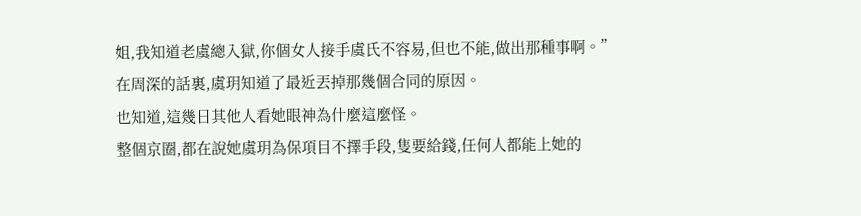姐,我知道老虞總入獄,你個女人接手虞氏不容易,但也不能,做出那種事啊。”
在周深的話裏,虞玥知道了最近丟掉那幾個合同的原因。
也知道,這幾日其他人看她眼神為什麼這麼怪。
整個京圈,都在說她虞玥為保項目不擇手段,隻要給錢,任何人都能上她的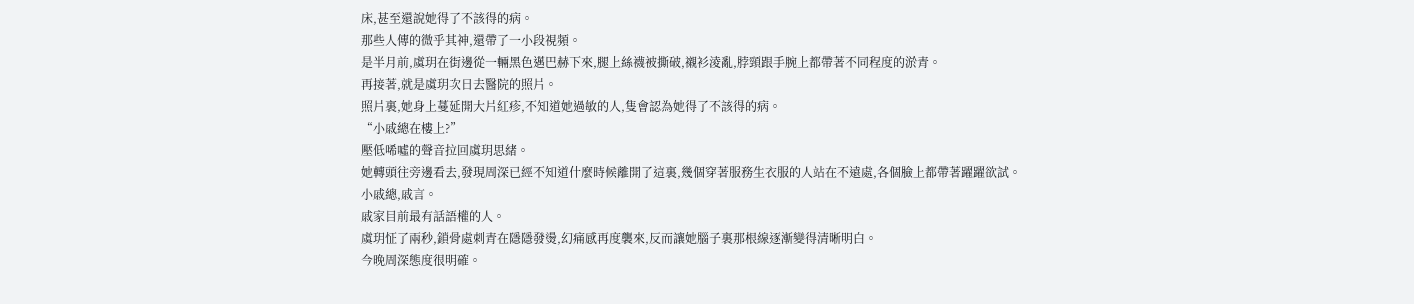床,甚至還說她得了不該得的病。
那些人傳的微乎其神,還帶了一小段視頻。
是半月前,虞玥在街邊從一輛黑色邁巴赫下來,腿上絲襪被撕破,襯衫淩亂,脖頸跟手腕上都帶著不同程度的淤青。
再接著,就是虞玥次日去醫院的照片。
照片裏,她身上蔓延開大片紅疹,不知道她過敏的人,隻會認為她得了不該得的病。
“小戚總在樓上?”
壓低唏噓的聲音拉回虞玥思緒。
她轉頭往旁邊看去,發現周深已經不知道什麼時候離開了這裏,幾個穿著服務生衣服的人站在不遠處,各個臉上都帶著躍躍欲試。
小戚總,戚言。
戚家目前最有話語權的人。
虞玥怔了兩秒,鎖骨處刺青在隱隱發燙,幻痛感再度襲來,反而讓她腦子裏那根線逐漸變得清晰明白。
今晚周深態度很明確。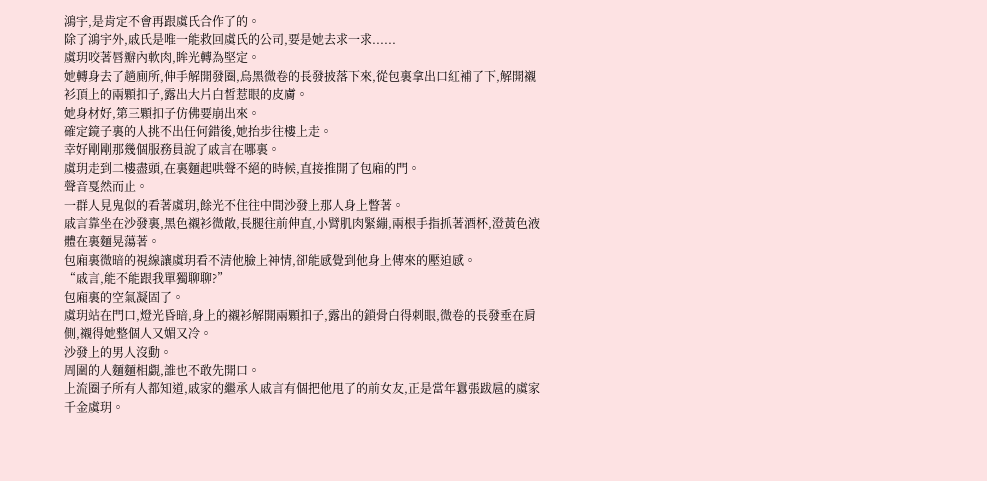鴻宇,是肯定不會再跟虞氏合作了的。
除了鴻宇外,戚氏是唯一能救回虞氏的公司,要是她去求一求......
虞玥咬著唇瓣內軟肉,眸光轉為堅定。
她轉身去了趟廁所,伸手解開發圈,烏黑微卷的長發披落下來,從包裏拿出口紅補了下,解開襯衫頂上的兩顆扣子,露出大片白皙惹眼的皮膚。
她身材好,第三顆扣子仿佛要崩出來。
確定鏡子裏的人挑不出任何錯後,她抬步往樓上走。
幸好剛剛那幾個服務員說了戚言在哪裏。
虞玥走到二樓盡頭,在裏麵起哄聲不絕的時候,直接推開了包廂的門。
聲音戛然而止。
一群人見鬼似的看著虞玥,餘光不住往中間沙發上那人身上瞥著。
戚言靠坐在沙發裏,黑色襯衫微敞,長腿往前伸直,小臂肌肉緊繃,兩根手指抓著酒杯,澄黃色液體在裏麵晃蕩著。
包廂裏微暗的視線讓虞玥看不清他臉上神情,卻能感覺到他身上傳來的壓迫感。
“戚言,能不能跟我單獨聊聊?”
包廂裏的空氣凝固了。
虞玥站在門口,燈光昏暗,身上的襯衫解開兩顆扣子,露出的鎖骨白得刺眼,微卷的長發垂在肩側,襯得她整個人又媚又冷。
沙發上的男人沒動。
周圍的人麵麵相覷,誰也不敢先開口。
上流圈子所有人都知道,戚家的繼承人戚言有個把他甩了的前女友,正是當年囂張跋扈的虞家千金虞玥。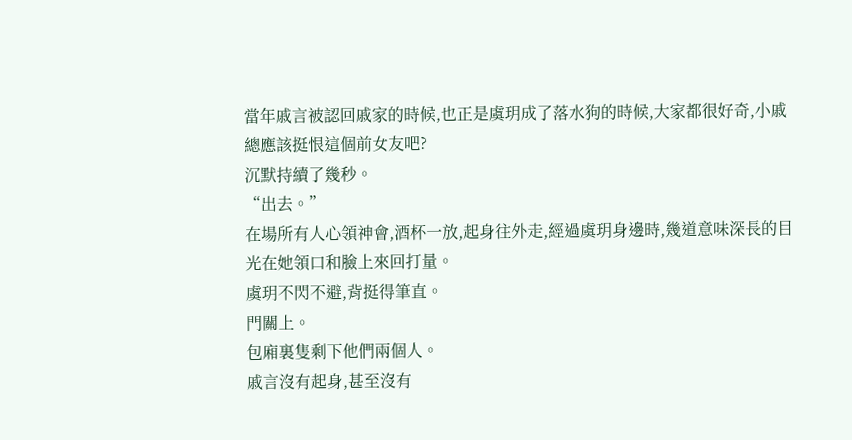當年戚言被認回戚家的時候,也正是虞玥成了落水狗的時候,大家都很好奇,小戚總應該挺恨這個前女友吧?
沉默持續了幾秒。
“出去。”
在場所有人心領神會,酒杯一放,起身往外走,經過虞玥身邊時,幾道意味深長的目光在她領口和臉上來回打量。
虞玥不閃不避,背挺得筆直。
門關上。
包廂裏隻剩下他們兩個人。
戚言沒有起身,甚至沒有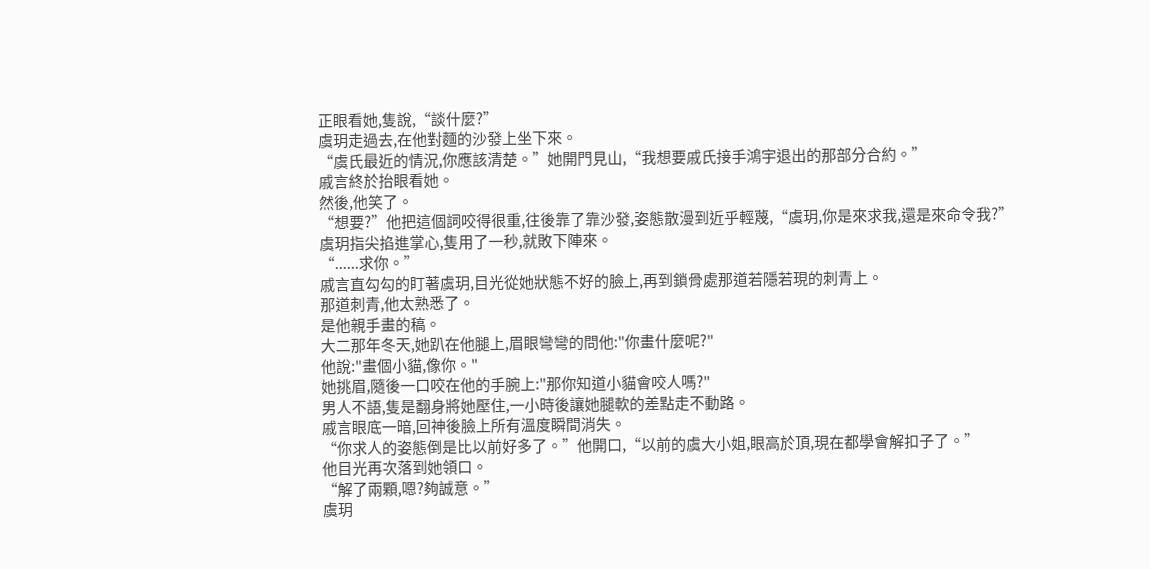正眼看她,隻說,“談什麼?”
虞玥走過去,在他對麵的沙發上坐下來。
“虞氏最近的情況,你應該清楚。”她開門見山,“我想要戚氏接手鴻宇退出的那部分合約。”
戚言終於抬眼看她。
然後,他笑了。
“想要?”他把這個詞咬得很重,往後靠了靠沙發,姿態散漫到近乎輕蔑,“虞玥,你是來求我,還是來命令我?”
虞玥指尖掐進掌心,隻用了一秒,就敗下陣來。
“......求你。”
戚言直勾勾的盯著虞玥,目光從她狀態不好的臉上,再到鎖骨處那道若隱若現的刺青上。
那道刺青,他太熟悉了。
是他親手畫的稿。
大二那年冬天,她趴在他腿上,眉眼彎彎的問他:"你畫什麼呢?"
他說:"畫個小貓,像你。"
她挑眉,隨後一口咬在他的手腕上:"那你知道小貓會咬人嗎?"
男人不語,隻是翻身將她壓住,一小時後讓她腿軟的差點走不動路。
戚言眼底一暗,回神後臉上所有溫度瞬間消失。
“你求人的姿態倒是比以前好多了。”他開口,“以前的虞大小姐,眼高於頂,現在都學會解扣子了。”
他目光再次落到她領口。
“解了兩顆,嗯?夠誠意。”
虞玥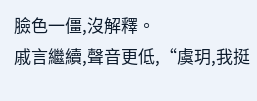臉色一僵,沒解釋。
戚言繼續,聲音更低,“虞玥,我挺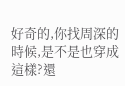好奇的,你找周深的時候,是不是也穿成這樣?還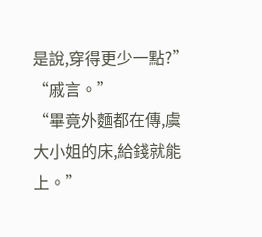是說,穿得更少一點?”
“戚言。”
“畢竟外麵都在傳,虞大小姐的床,給錢就能上。”